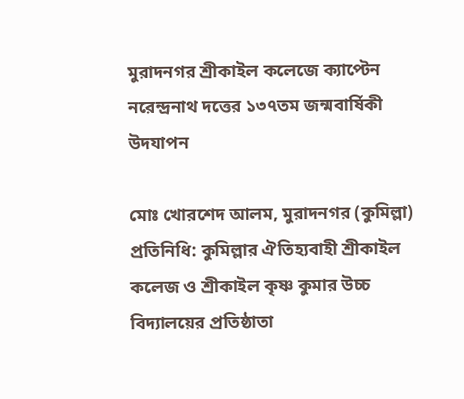মুরাদনগর শ্রীকাইল কলেজে ক্যাপ্টেন নরেন্দ্রনাথ দত্তের ১৩৭তম জন্মবার্ষিকী উদযাপন

মোঃ খোরশেদ আলম, মুরাদনগর (কুমিল্লা) প্রতিনিধি: কুমিল্লার ঐতিহ্যবাহী শ্রীকাইল কলেজ ও শ্রীকাইল কৃষ্ণ কুমার উচ্চ বিদ্যালয়ের প্রতিষ্ঠাতা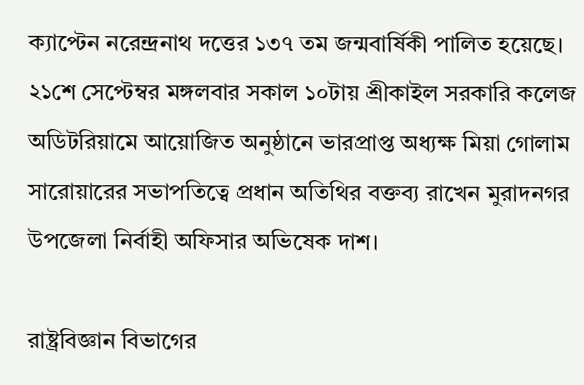ক্যাপ্টেন নরেন্দ্রনাথ দত্তের ১৩৭ তম জন্মবার্ষিকী পালিত হয়েছে। ২১শে সেপ্টেম্বর মঙ্গলবার সকাল ১০টায় শ্রীকাইল সরকারি কলেজ অডিটরিয়ামে আয়োজিত অনুষ্ঠানে ভারপ্রাপ্ত অধ্যক্ষ মিয়া গোলাম সারোয়ারের সভাপতিত্বে প্রধান অতিথির বক্তব্য রাখেন মুরাদনগর উপজেলা নির্বাহী অফিসার অভিষেক দাশ।

রাষ্ট্রবিজ্ঞান বিভাগের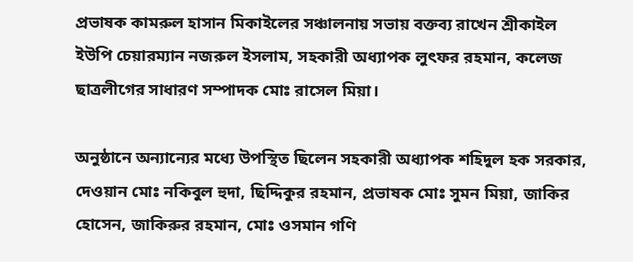প্রভাষক কামরুল হাসান মিকাইলের সঞ্চালনায় সভায় বক্তব্য রাখেন শ্রীকাইল ইউপি চেয়ারম্যান নজরুল ইসলাম, সহকারী অধ্যাপক লুৎফর রহমান, কলেজ ছাত্রলীগের সাধারণ সম্পাদক মোঃ রাসেল মিয়া।

অনুষ্ঠানে অন্যান্যের মধ্যে উপস্থিত ছিলেন সহকারী অধ্যাপক শহিদুল হক সরকার, দেওয়ান মোঃ নকিবুল হুদা, ছিদ্দিকুর রহমান, প্রভাষক মোঃ সুমন মিয়া, জাকির হোসেন, জাকিরুর রহমান, মোঃ ওসমান গণি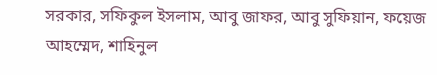সরকার, সফিকুল ইসলাম, আবু জাফর, আবু সুফিয়ান, ফয়েজ আহম্মেদ, শাহিনুল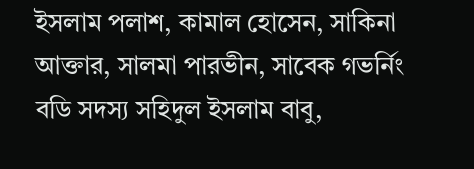ইসলাম পলাশ, কামাল হোসেন, সাকিনা আক্তার, সালমা পারভীন, সাবেক গভর্নিং বডি সদস্য সহিদুল ইসলাম বাবু,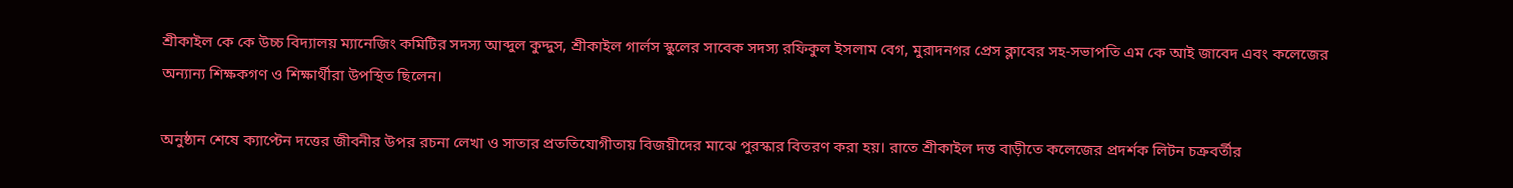শ্রীকাইল কে কে উচ্চ বিদ্যালয় ম্যানেজিং কমিটির সদস্য আব্দুল কুদ্দুস, শ্রীকাইল গার্লস স্কুলের সাবেক সদস্য রফিকুল ইসলাম বেগ, মুরাদনগর প্রেস ক্লাবের সহ-সভাপতি এম কে আই জাবেদ এবং কলেজের অন্যান্য শিক্ষকগণ ও শিক্ষার্থীরা উপস্থিত ছিলেন।

অনুষ্ঠান শেষে ক্যাপ্টেন দত্তের জীবনীর উপর রচনা লেখা ও সাতার প্রততিযোগীতায় বিজয়ীদের মাঝে পুরস্কার বিতরণ করা হয়। রাতে শ্রীকাইল দত্ত বাড়ীতে কলেজের প্রদর্শক লিটন চক্রবর্তীর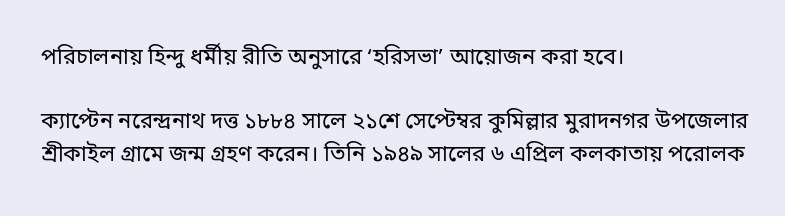পরিচালনায় হিন্দু ধর্মীয় রীতি অনুসারে ‘হরিসভা’ আয়োজন করা হবে।

ক্যাপ্টেন নরেন্দ্রনাথ দত্ত ১৮৮৪ সালে ২১শে সেপ্টেম্বর কুমিল্লার মুরাদনগর উপজেলার শ্রীকাইল গ্রামে জন্ম গ্রহণ করেন। তিনি ১৯৪৯ সালের ৬ এপ্রিল কলকাতায় পরোলক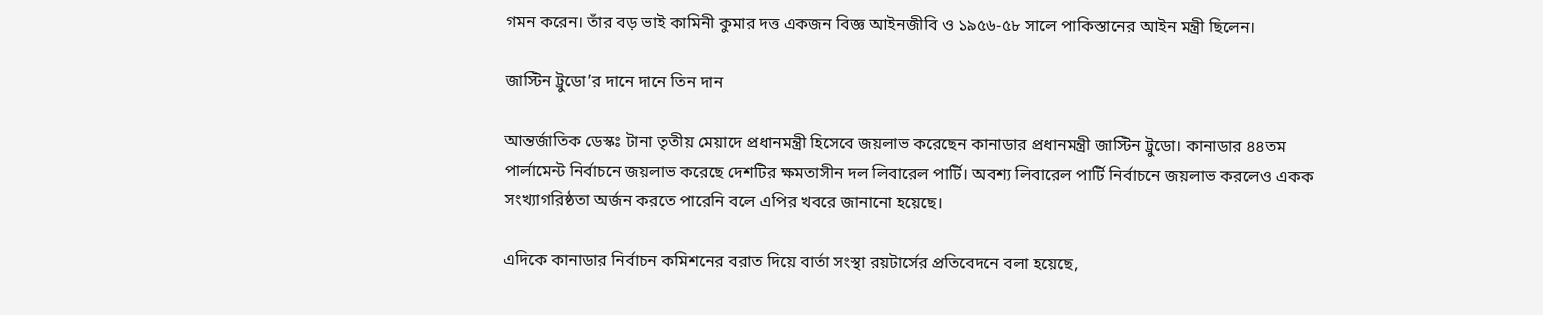গমন করেন। তাঁর বড় ভাই কামিনী কুমার দত্ত একজন বিজ্ঞ আইনজীবি ও ১৯৫৬-৫৮ সালে পাকিস্তানের আইন মন্ত্রী ছিলেন।

জাস্টিন ট্রুডো’র দানে দানে তিন দান

আন্তর্জাতিক ডেস্কঃ টানা তৃতীয় মেয়াদে প্রধানমন্ত্রী হিসেবে জয়লাভ করেছেন কানাডার প্রধানমন্ত্রী জাস্টিন ট্রুডো। কানাডার ৪৪তম পার্লামেন্ট নির্বাচনে জয়লাভ করেছে দেশটির ক্ষমতাসীন দল লিবারেল পার্টি। অবশ্য লিবারেল পার্টি নির্বাচনে জয়লাভ করলেও একক সংখ্যাগরিষ্ঠতা অর্জন করতে পারেনি বলে এপির খবরে জানানো হয়েছে।

এদিকে কানাডার নির্বাচন কমিশনের বরাত দিয়ে বার্তা সংস্থা রয়টার্সের প্রতিবেদনে বলা হয়েছে,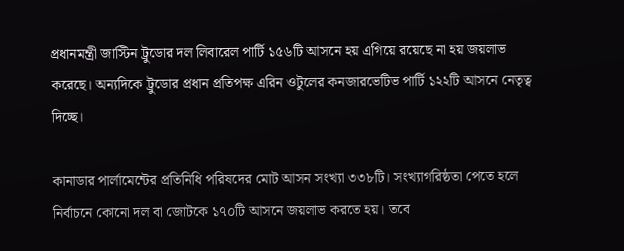প্রধানমন্ত্রী জাস্টিন ট্রুডোর দল লিবারেল পার্টি ১৫৬টি আসনে হয় এগিয়ে রয়েছে না হয় জয়লাভ করেছে। অন্যদিকে ট্রুডোর প্রধান প্রতিপক্ষ এরিন ওটুলের কনজারভেটিভ পার্টি ১২২টি আসনে নেতৃত্ব দিচ্ছে।

কানাডার পার্লামেন্টের প্রতিনিধি পরিষদের মোট আসন সংখ্যা ৩৩৮টি। সংখ্যাগরিষ্ঠতা পেতে হলে নির্বাচনে কোনো দল বা জোটকে ১৭০টি আসনে জয়লাভ করতে হয়। তবে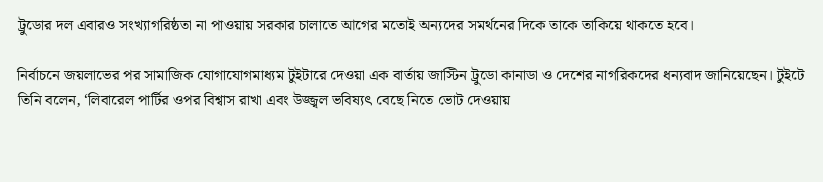ট্রুডোর দল এবারও সংখ্যাগরিষ্ঠতা না পাওয়ায় সরকার চালাতে আগের মতোই অন্যদের সমর্থনের দিকে তাকে তাকিয়ে থাকতে হবে।

নির্বাচনে জয়লাভের পর সামাজিক যোগাযোগমাধ্যম টুইটারে দেওয়া এক বার্তায় জাস্টিন ট্রুডো কানাডা ও দেশের নাগরিকদের ধন্যবাদ জানিয়েছেন। টুইটে তিনি বলেন, ‘লিবারেল পার্টির ওপর বিশ্বাস রাখা এবং উজ্জ্বল ভবিষ্যৎ বেছে নিতে ভোট দেওয়ায়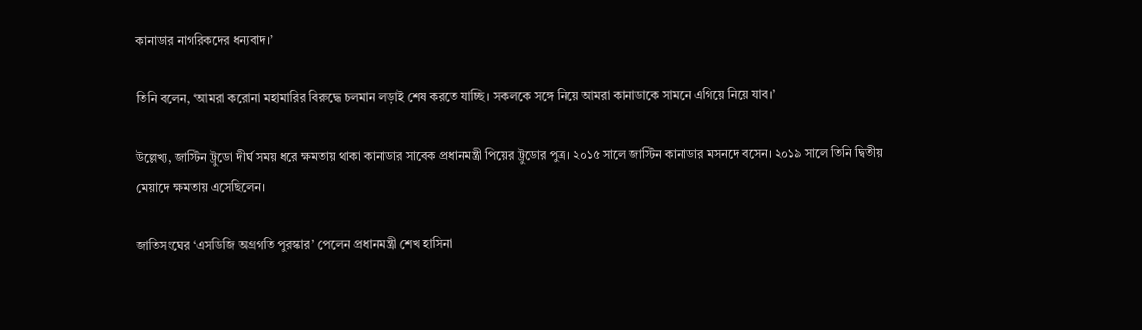কানাডার নাগরিকদের ধন্যবাদ।’

তিনি বলেন, ‘আমরা করোনা মহামারির বিরুদ্ধে চলমান লড়াই শেষ করতে যাচ্ছি। সকলকে সঙ্গে নিয়ে আমরা কানাডাকে সামনে এগিয়ে নিয়ে যাব।’

উল্লেখ্য, জাস্টিন ট্রুডো দীর্ঘ সময় ধরে ক্ষমতায় থাকা কানাডার সাবেক প্রধানমন্ত্রী পিয়ের ট্রুডোর পুত্র। ২০১৫ সালে জাস্টিন কানাডার মসনদে বসেন। ২০১৯ সালে তিনি দ্বিতীয় মেয়াদে ক্ষমতায় এসেছিলেন।

জাতিসংঘের ‘এসডিজি অগ্রগতি পুরস্কার’ পেলেন প্রধানমন্ত্রী শেখ হাসিনা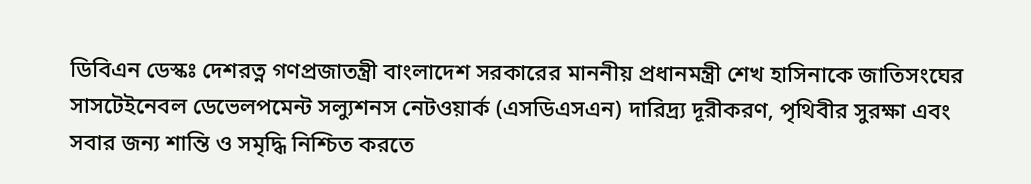ডিবিএন ডেস্কঃ দেশরত্ন গণপ্রজাতন্ত্রী বাংলাদেশ সরকারের মাননীয় প্রধানমন্ত্রী শেখ হাসিনাকে জাতিসংঘের সাসটেইনেবল ডেভেলপমেন্ট সল্যুশনস নেটওয়ার্ক (এসডিএসএন) দারিদ্র্য দূরীকরণ, পৃথিবীর সুরক্ষা এবং সবার জন্য শান্তি ও সমৃদ্ধি নিশ্চিত করতে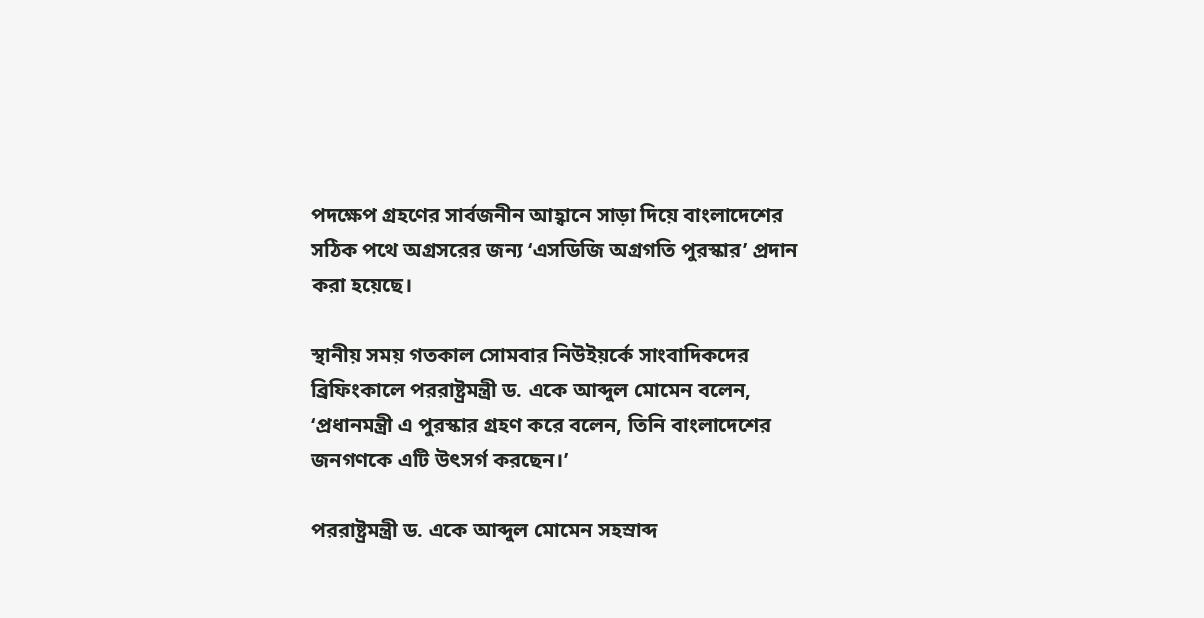পদক্ষেপ গ্রহণের সার্বজনীন আহ্বানে সাড়া দিয়ে বাংলাদেশের সঠিক পথে অগ্রসরের জন্য ‘এসডিজি অগ্রগতি পুরস্কার’ প্রদান করা হয়েছে।

স্থানীয় সময় গতকাল সোমবার নিউইয়র্কে সাংবাদিকদের ব্রিফিংকালে পররাষ্ট্রমন্ত্রী ড. একে আব্দুল মোমেন বলেন, ‘প্রধানমন্ত্রী এ পুরস্কার গ্রহণ করে বলেন, তিনি বাংলাদেশের জনগণকে এটি উৎসর্গ করছেন।’

পররাষ্ট্রমন্ত্রী ড. একে আব্দুল মোমেন সহস্রাব্দ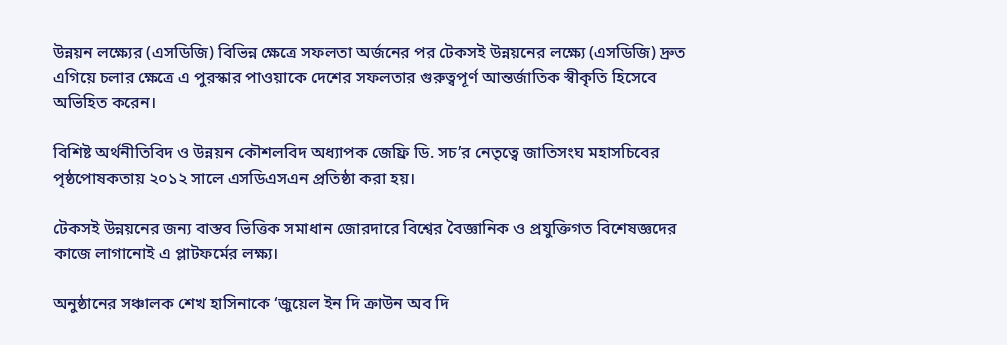উন্নয়ন লক্ষ্যের (এসডিজি) বিভিন্ন ক্ষেত্রে সফলতা অর্জনের পর টেকসই উন্নয়নের লক্ষ্যে (এসডিজি) দ্রুত এগিয়ে চলার ক্ষেত্রে এ পুরস্কার পাওয়াকে দেশের সফলতার গুরুত্বপূর্ণ আন্তর্জাতিক স্বীকৃতি হিসেবে অভিহিত করেন।

বিশিষ্ট অর্থনীতিবিদ ও উন্নয়ন কৌশলবিদ অধ্যাপক জেফ্রি ডি. সচ’র নেতৃত্বে জাতিসংঘ মহাসচিবের পৃষ্ঠপোষকতায় ২০১২ সালে এসডিএসএন প্রতিষ্ঠা করা হয়।

টেকসই উন্নয়নের জন্য বাস্তব ভিত্তিক সমাধান জোরদারে বিশ্বের বৈজ্ঞানিক ও প্রযুক্তিগত বিশেষজ্ঞদের কাজে লাগানোই এ প্লাটফর্মের লক্ষ্য।

অনুষ্ঠানের সঞ্চালক শেখ হাসিনাকে ‘জুয়েল ইন দি ক্রাউন অব দি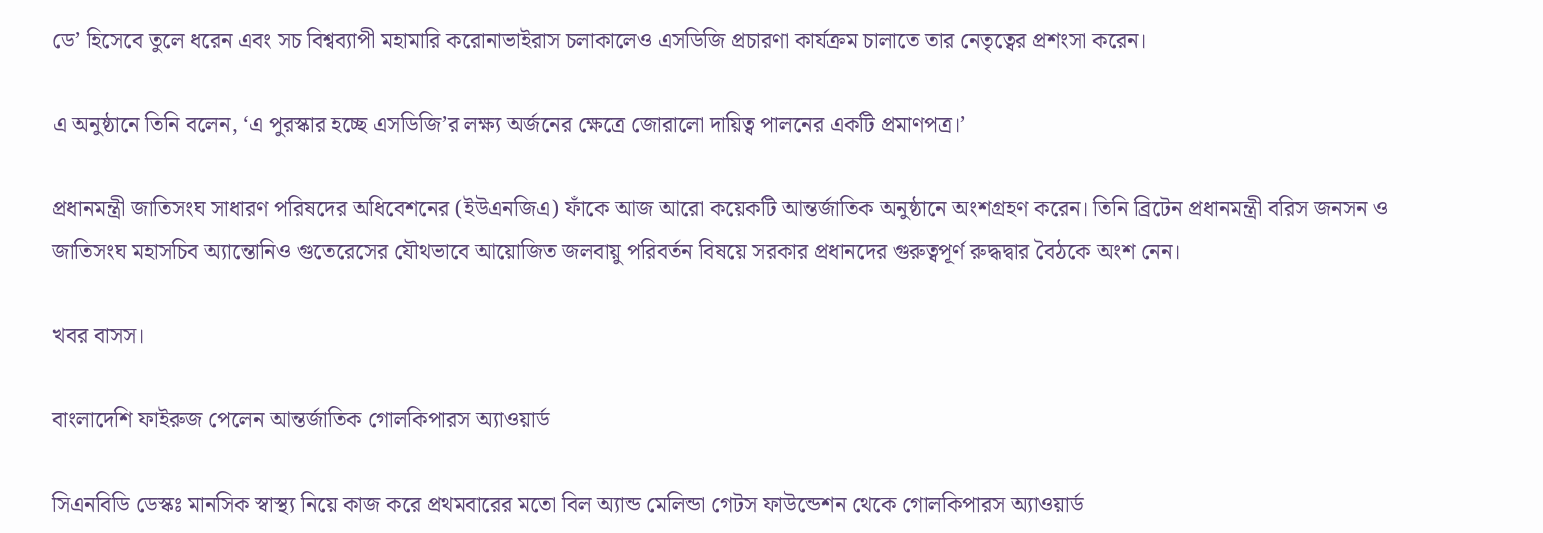ডে’ হিসেবে তুলে ধরেন এবং সচ বিশ্বব্যাপী মহামারি করোনাভাইরাস চলাকালেও এসডিজি প্রচারণা কার্যক্রম চালাতে তার নেতৃত্বের প্রশংসা করেন।

এ অনুষ্ঠানে তিনি বলেন, ‘এ পুরস্কার হচ্ছে এসডিজি’র লক্ষ্য অর্জনের ক্ষেত্রে জোরালো দায়িত্ব পালনের একটি প্রমাণপত্র।’

প্রধানমন্ত্রী জাতিসংঘ সাধারণ পরিষদের অধিবেশনের (ইউএনজিএ) ফাঁকে আজ আরো কয়েকটি আন্তর্জাতিক অনুষ্ঠানে অংশগ্রহণ করেন। তিনি ব্রিটেন প্রধানমন্ত্রী বরিস জনসন ও জাতিসংঘ মহাসচিব অ্যান্তোনিও গুতেরেসের যৌথভাবে আয়োজিত জলবায়ু পরিবর্তন বিষয়ে সরকার প্রধানদের গুরুত্বপূর্ণ রুদ্ধদ্বার বৈঠকে অংশ নেন।

খবর বাসস।

বাংলাদেশি ফাইরুজ পেলেন আন্তর্জাতিক গোলকিপারস অ্যাওয়ার্ড

সিএনবিডি ডেস্কঃ মানসিক স্বাস্থ্য নিয়ে কাজ করে প্রথমবারের মতো বিল অ্যান্ড মেলিন্ডা গেটস ফাউন্ডেশন থেকে গোলকিপারস অ্যাওয়ার্ড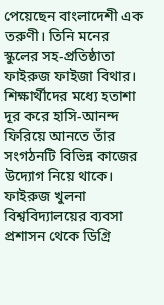পেয়েছেন বাংলাদেশী এক তরুণী। তিনি মনের স্কুলের সহ-প্রতিষ্ঠাতা ফাইরুজ ফাইজা বিথার। শিক্ষার্থীদের মধ্যে হতাশা দূর করে হাসি-আনন্দ ফিরিয়ে আনতে তাঁর সংগঠনটি বিভিন্ন কাজের উদ্যোগ নিয়ে থাকে। ফাইরুজ খুলনা বিশ্ববিদ্যালয়ের ব্যবসা প্রশাসন থেকে ডিগ্রি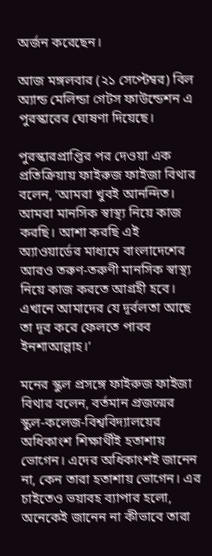অর্জন করেছেন।

আজ মঙ্গলবার (২১ সেপ্টেম্বর) বিল অ্যান্ড মেলিন্ডা গেটস ফাউন্ডেশন এ পুরস্কারের ঘোষণা দিয়েছে।

পুরস্কারপ্রাপ্তির পর দেওয়া এক প্রতিক্রিয়ায় ফাইরুজ ফাইজা বিথার বলেন, ‘আমরা খুবই আনন্দিত। আমরা মানসিক স্বাস্থ্য নিয়ে কাজ করছি। আশা করছি এই অ্যাওয়ার্ডের মাধ্যমে বাংলাদেশের আরও তরুণ-তরুণী মানসিক স্বাস্থ্য নিয়ে কাজ করতে আগ্রহী হবে। এখানে আমাদের যে দূর্বলতা আছে তা দূর করে ফেলতে পারব ইনশাআল্লাহ।’

মনের স্কুল প্রসঙ্গে ফাইরুজ ফাইজা বিথার বলেন, বর্তমান প্রজন্মের স্কুল-কলেজ-বিশ্ববিদ্যালয়ের অধিকাংশ শিক্ষার্থীই হতাশায় ভোগেন। এদের অধিকাংশই জানেন না, কেন তারা হতাশায় ভোগেন। এর চাইতেও ভয়াবহ ব্যাপার হলো, অনেকেই জানেন না কীভাবে তারা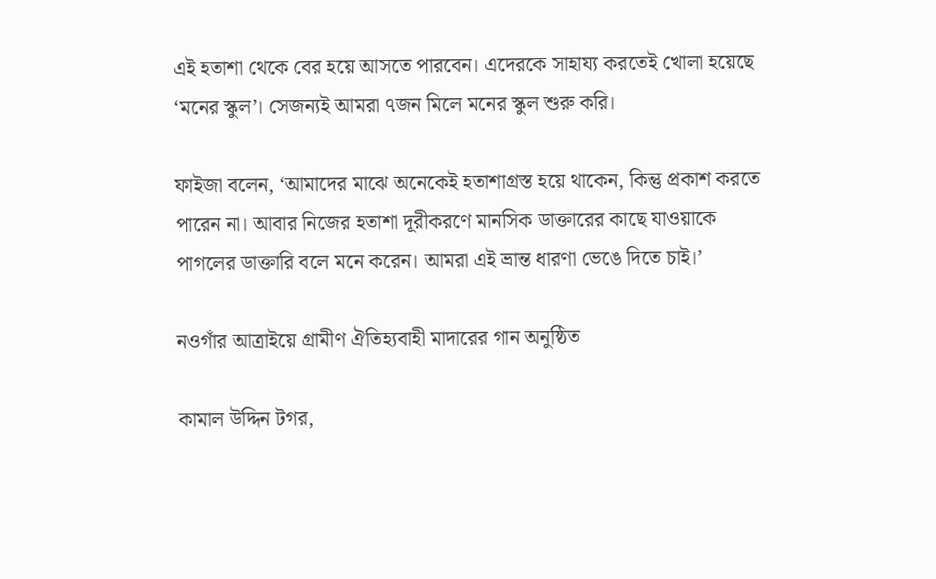এই হতাশা থেকে বের হয়ে আসতে পারবেন। এদেরকে সাহায্য করতেই খোলা হয়েছে ‘মনের স্কুল’। সেজন্যই আমরা ৭জন মিলে মনের স্কুল শুরু করি।

ফাইজা বলেন, ‘আমাদের মাঝে অনেকেই হতাশাগ্রস্ত হয়ে থাকেন, কিন্তু প্রকাশ করতে পারেন না। আবার নিজের হতাশা দূরীকরণে মানসিক ডাক্তারের কাছে যাওয়াকে পাগলের ডাক্তারি বলে মনে করেন। আমরা এই ভ্রান্ত ধারণা ভেঙে দিতে চাই।’

নওগাঁর আত্রাইয়ে গ্রামীণ ঐতিহ্যবাহী মাদারের গান অনুষ্ঠিত

কামাল উদ্দিন টগর,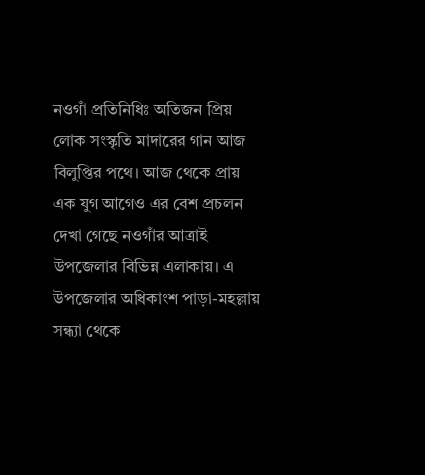নওগাঁ প্রতিনিধিঃ অতিজন প্রিয় লোক সংস্কৃতি মাদারের গান আজ বিলুপ্তির পথে। আজ থেকে প্রায় এক যুগ আগেও এর বেশ প্রচলন দেখা গেছে নওগাঁর আত্রাই উপজেলার বিভিন্ন এলাকায়। এ উপজেলার অধিকাংশ পাড়া-মহল্লায় সন্ধ্যা থেকে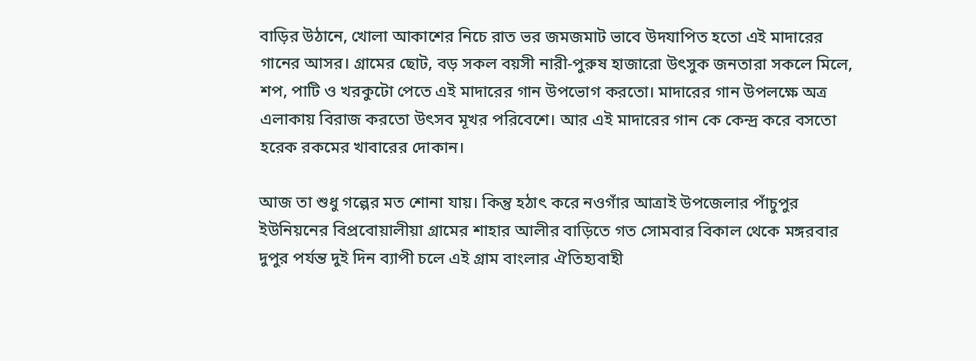বাড়ির উঠানে, খোলা আকাশের নিচে রাত ভর জমজমাট ভাবে উদযাপিত হতো এই মাদারের গানের আসর। গ্রামের ছোট, বড় সকল বয়সী নারী-পুরুষ হাজারো উৎসুক জনতারা সকলে মিলে, শপ, পাটি ও খরকুটো পেতে এই মাদারের গান উপভোগ করতো। মাদারের গান উপলক্ষে অত্র এলাকায় বিরাজ করতো উৎসব মূখর পরিবেশে। আর এই মাদারের গান কে কেন্দ্র করে বসতো হরেক রকমের খাবারের দোকান।

আজ তা শুধু গল্পের মত শোনা যায়। কিন্তু হঠাৎ করে নওগাঁর আত্রাই উপজেলার পাঁচুপুর ইউনিয়নের বিপ্রবোয়ালীয়া গ্রামের শাহার আলীর বাড়িতে গত সোমবার বিকাল থেকে মঙ্গরবার দুপুর পর্যন্ত দুই দিন ব্যাপী চলে এই গ্রাম বাংলার ঐতিহ্যবাহী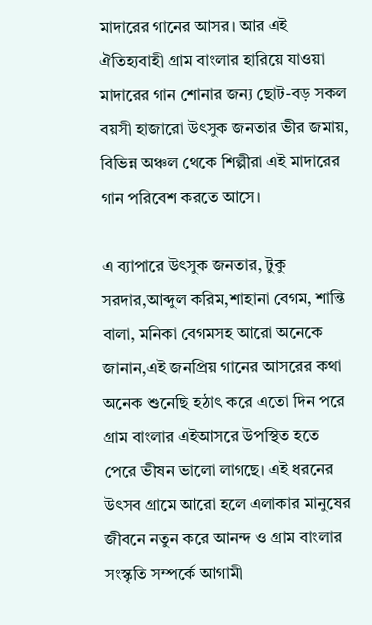মাদারের গানের আসর। আর এই ঐতিহ্যবাহী গ্রাম বাংলার হারিয়ে যাওয়া মাদারের গান শোনার জন্য ছোট-বড় সকল বয়সী হাজারো উৎসুক জনতার ভীর জমায়, বিভিন্ন অঞ্চল থেকে শিল্পীরা এই মাদারের গান পরিবেশ করতে আসে।

এ ব্যাপারে উৎসুক জনতার, টুকু সরদার,আব্দুল করিম,শাহানা বেগম, শান্তি বালা, মনিকা বেগমসহ আরো অনেকে জানান,এই জনপ্রিয় গানের আসরের কথা অনেক শুনেছি হঠাৎ করে এতো দিন পরে গ্রাম বাংলার এইআসরে উপস্থিত হতে পেরে ভীষন ভালো লাগছে। এই ধরনের উৎসব গ্রামে আরো হলে এলাকার মানুষের জীবনে নতুন করে আনন্দ ও গ্রাম বাংলার সংস্কৃতি সম্পর্কে আগামী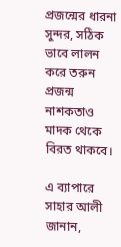প্রজন্মের ধারনা সুন্দর, সঠিক ভাবে লালন করে তরুন প্রজন্ম নাশকতাও মাদক থেকে বিরত থাকবে।

এ ব্যাপারে সাহার আলী জানান,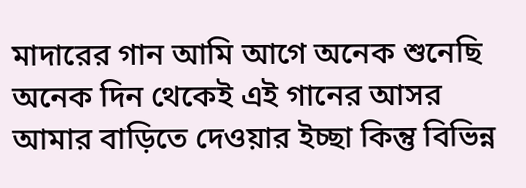মাদারের গান আমি আগে অনেক শুনেছি অনেক দিন থেকেই এই গানের আসর আমার বাড়িতে দেওয়ার ইচ্ছা কিন্তু বিভিন্ন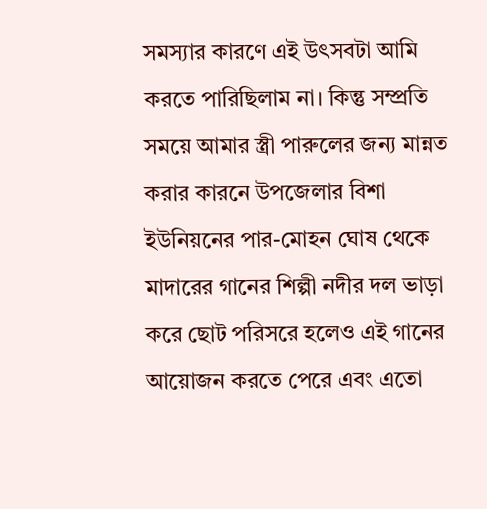সমস্যার কারণে এই উৎসবটা আমি করতে পারিছিলাম না। কিন্তু সম্প্রতি সময়ে আমার স্ত্রী পারুলের জন্য মান্নত করার কারনে উপজেলার বিশা ইউনিয়নের পার-মোহন ঘোষ থেকে মাদারের গানের শিল্পী নদীর দল ভাড়া করে ছোট পরিসরে হলেও এই গানের আয়োজন করতে পেরে এবং এতো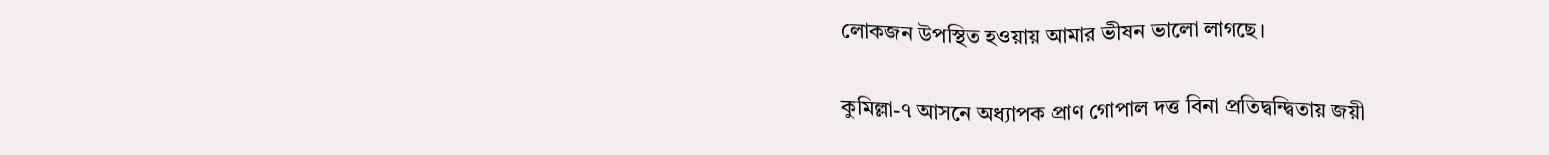লোকজন উপস্থিত হওয়ায় আমার ভীষন ভালো লাগছে।

কুমিল্লা-৭ আসনে অধ্যাপক প্রাণ গোপাল দত্ত বিনা প্রতিদ্বন্দ্বিতায় জয়ী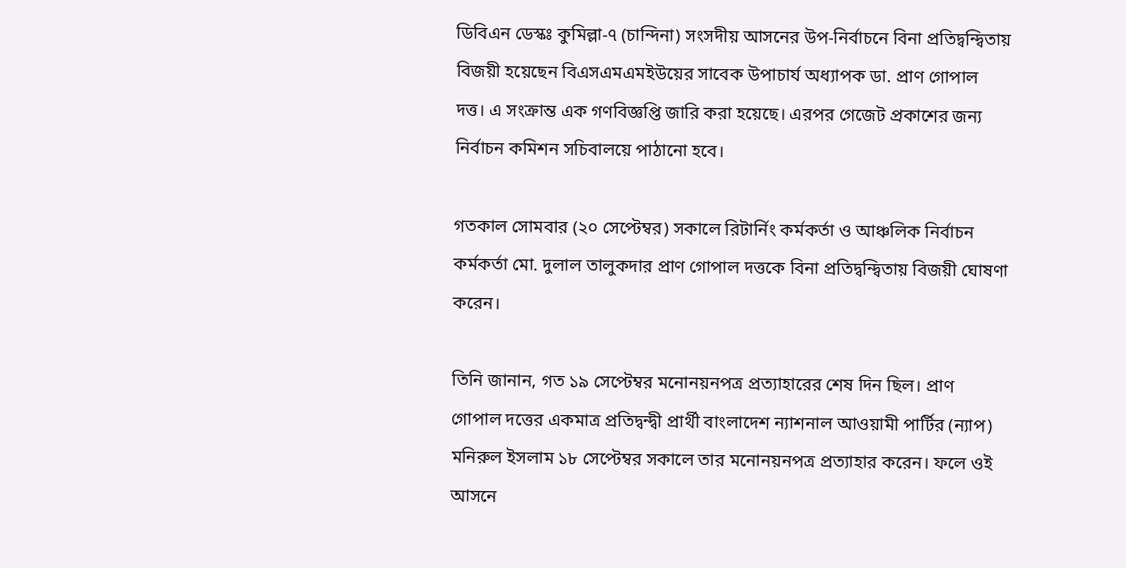ডিবিএন ডেস্কঃ কুমিল্লা-৭ (চান্দিনা) সংসদীয় আসনের উপ-নির্বাচনে বিনা প্রতিদ্বন্দ্বিতায় বিজয়ী হয়েছেন বিএসএমএমইউয়ের সাবেক উপাচার্য অধ্যাপক ডা. প্রাণ গোপাল দত্ত। এ সংক্রান্ত এক গণবিজ্ঞপ্তি জারি করা হয়েছে। এরপর গেজেট প্রকাশের জন্য নির্বাচন কমিশন সচিবালয়ে পাঠানো হবে।

গতকাল সোমবার (২০ সেপ্টেম্বর) সকালে রিটার্নিং কর্মকর্তা ও আঞ্চলিক নির্বাচন কর্মকর্তা মো. দুলাল তালুকদার প্রাণ গোপাল দত্তকে বিনা প্রতিদ্বন্দ্বিতায় বিজয়ী ঘোষণা করেন।

তিনি জানান, গত ১৯ সেপ্টেম্বর মনোনয়নপত্র প্রত্যাহারের শেষ দিন ছিল। প্রাণ গোপাল দত্তের একমাত্র প্রতিদ্বন্দ্বী প্রার্থী বাংলাদেশ ন্যাশনাল আওয়ামী পার্টির (ন্যাপ) মনিরুল ইসলাম ১৮ সেপ্টেম্বর সকালে তার মনোনয়নপত্র প্রত্যাহার করেন। ফলে ওই আসনে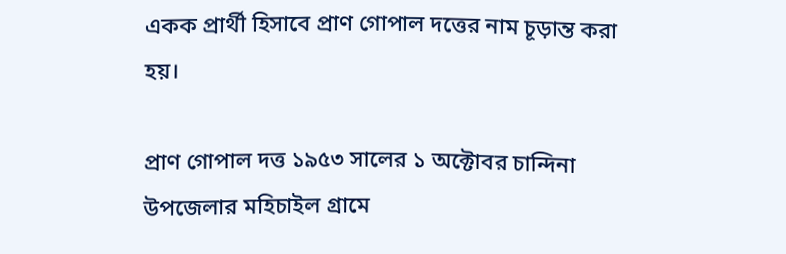একক প্রার্থী হিসাবে প্রাণ গোপাল দত্তের নাম চূড়ান্ত করা হয়।

প্রাণ গোপাল দত্ত ১৯৫৩ সালের ১ অক্টোবর চান্দিনা উপজেলার মহিচাইল গ্রামে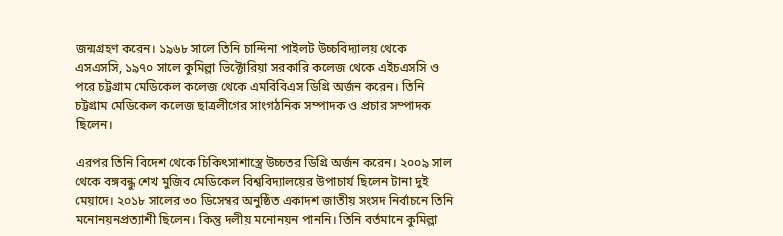জন্মগ্রহণ করেন। ১৯৬৮ সালে তিনি চান্দিনা পাইলট উচ্চবিদ্যালয় থেকে এসএসসি, ১৯৭০ সালে কুমিল্লা ভিক্টোরিয়া সরকারি কলেজ থেকে এইচএসসি ও পরে চট্টগ্রাম মেডিকেল কলেজ থেকে এমবিবিএস ডিগ্রি অর্জন করেন। তিনি চট্টগ্রাম মেডিকেল কলেজ ছাত্রলীগের সাংগঠনিক সম্পাদক ও প্রচার সম্পাদক ছিলেন।

এরপর তিনি বিদেশ থেকে চিকিৎসাশাস্ত্রে উচ্চতর ডিগ্রি অর্জন করেন। ২০০৯ সাল থেকে বঙ্গবন্ধু শেখ মুজিব মেডিকেল বিশ্ববিদ্যালয়ের উপাচার্য ছিলেন টানা দুই মেয়াদে। ২০১৮ সালের ৩০ ডিসেম্বর অনুষ্ঠিত একাদশ জাতীয় সংসদ নির্বাচনে তিনি মনোনয়নপ্রত্যাশী ছিলেন। কিন্তু দলীয় মনোনয়ন পাননি। তিনি বর্তমানে কুমিল্লা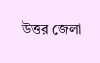উত্তর জেলা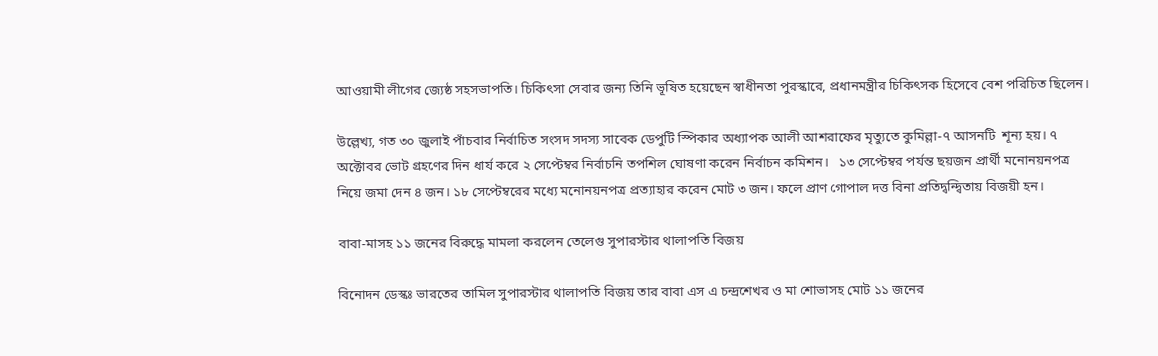আওয়ামী লীগের জ্যেষ্ঠ সহসভাপতি। চিকিৎসা সেবার জন্য তিনি ভূষিত হয়েছেন স্বাধীনতা পুরস্কারে, প্রধানমন্ত্রীর চিকিৎসক হিসেবে বেশ পরিচিত ছিলেন।

উল্লেখ্য, গত ৩০ জুলাই পাঁচবার নির্বাচিত সংসদ সদস্য সাবেক ডেপুটি স্পিকার অধ্যাপক আলী আশরাফের মৃত্যুতে কুমিল্লা-৭ আসনটি  শূন্য হয়। ৭ অক্টোবর ভোট গ্রহণের দিন ধার্য করে ২ সেপ্টেম্বর নির্বাচনি তপশিল ঘোষণা করেন নির্বাচন কমিশন।   ১৩ সেপ্টেম্বর পর্যন্ত ছয়জন প্রার্থী মনোনয়নপত্র নিয়ে জমা দেন ৪ জন। ১৮ সেপ্টেম্বরের মধ্যে মনোনয়নপত্র প্রত্যাহার করেন মোট ৩ জন। ফলে প্রাণ গোপাল দত্ত বিনা প্রতিদ্বন্দ্বিতায় বিজয়ী হন।

বাবা-মাসহ ১১ জনের বিরুদ্ধে মামলা করলেন তেলেগু সুপারস্টার থালাপতি বিজয়

বিনোদন ডেস্কঃ ভারতের তামিল সুপারস্টার থালাপতি বিজয় তার বাবা এস এ চন্দ্রশেখর ও মা শোভাসহ মোট ১১ জনের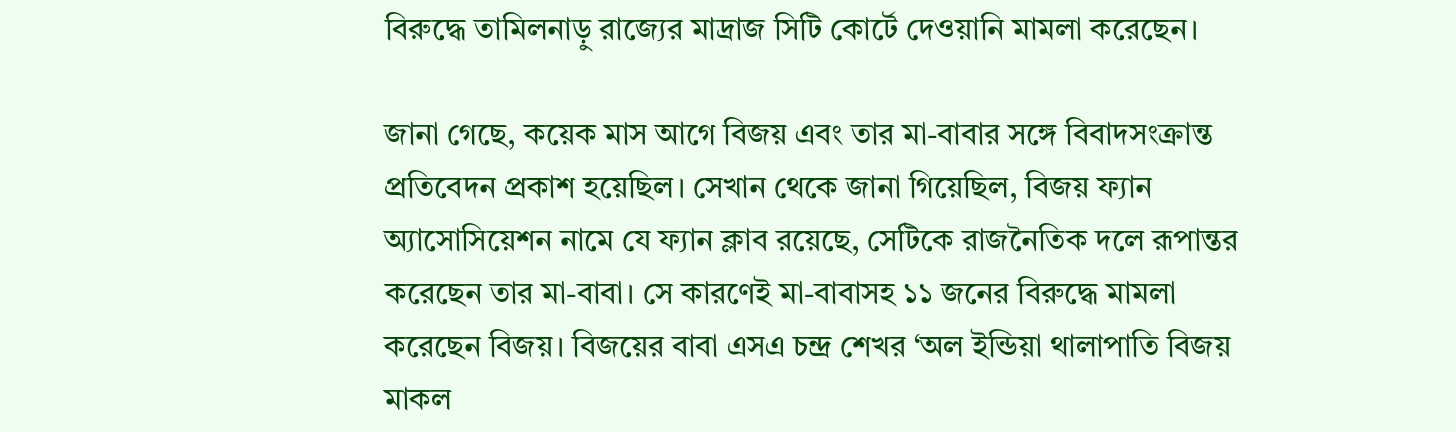বিরুদ্ধে তামিলনাড়ু রাজ্যের মাদ্রাজ সিটি কোর্টে দেওয়ানি মামলা করেছেন।

জানা গেছে, কয়েক মাস আগে বিজয় এবং তার মা-বাবার সঙ্গে বিবাদসংক্রান্ত প্রতিবেদন প্রকাশ হয়েছিল। সেখান থেকে জানা গিয়েছিল, বিজয় ফ্যান অ্যাসোসিয়েশন নামে যে ফ্যান ক্লাব রয়েছে, সেটিকে রাজনৈতিক দলে রূপান্তর করেছেন তার মা-বাবা। সে কারণেই মা-বাবাসহ ১১ জনের বিরুদ্ধে মামলা করেছেন বিজয়। বিজয়ের বাবা এসএ চন্দ্র শেখর ‘অল ইন্ডিয়া থালাপাতি বিজয় মাকল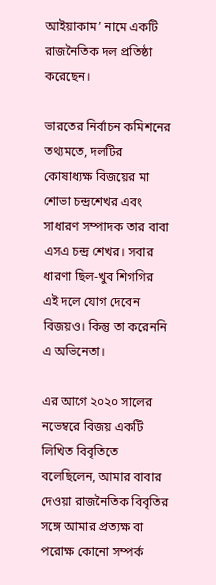আইয়াকাম’ নামে একটি রাজনৈতিক দল প্রতিষ্ঠা করেছেন।

ভারতের নির্বাচন কমিশনের তথ্যমতে, দলটির কোষাধ্যক্ষ বিজয়ের মা শোভা চন্দ্রশেখর এবং সাধারণ সম্পাদক তার বাবা এসএ চন্দ্র শেখর। সবার ধারণা ছিল-খুব শিগগির এই দলে যোগ দেবেন বিজয়ও। কিন্তু তা করেননি এ অভিনেতা।

এর আগে ২০২০ সালের নভেম্বরে বিজয় একটি লিখিত বিবৃতিতে বলেছিলেন, আমার বাবার দেওয়া রাজনৈতিক বিবৃতির সঙ্গে আমার প্রত্যক্ষ বা পরোক্ষ কোনো সম্পর্ক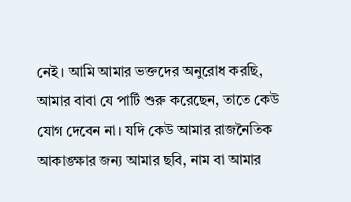নেই। আমি আমার ভক্তদের অনুরোধ করছি, আমার বাবা যে পার্টি শুরু করেছেন, তাতে কেউ যোগ দেবেন না। যদি কেউ আমার রাজনৈতিক আকাঙ্ক্ষার জন্য আমার ছবি, নাম বা আমার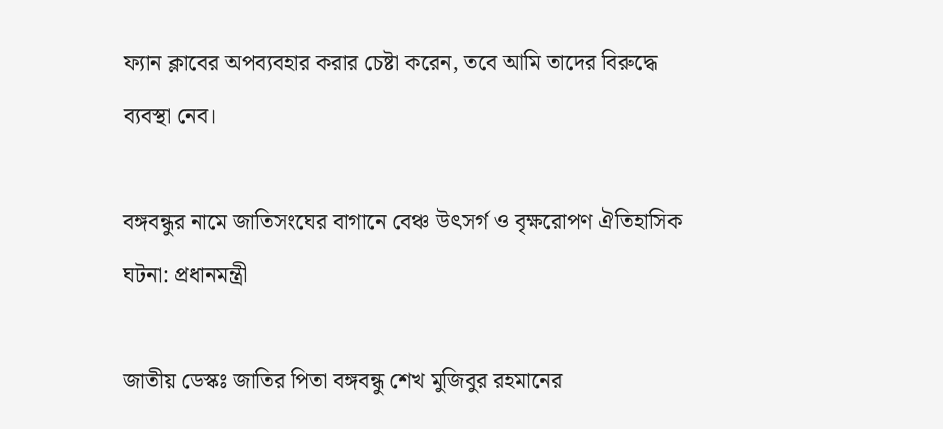ফ্যান ক্লাবের অপব্যবহার করার চেষ্টা করেন, তবে আমি তাদের বিরুদ্ধে ব্যবস্থা নেব।

বঙ্গবন্ধুর নামে জাতিসংঘের বাগানে বেঞ্চ উৎসর্গ ও বৃক্ষরোপণ ঐতিহাসিক ঘটনা: প্রধানমন্ত্রী

জাতীয় ডেস্কঃ জাতির পিতা বঙ্গবন্ধু শেখ মুজিবুর রহমানের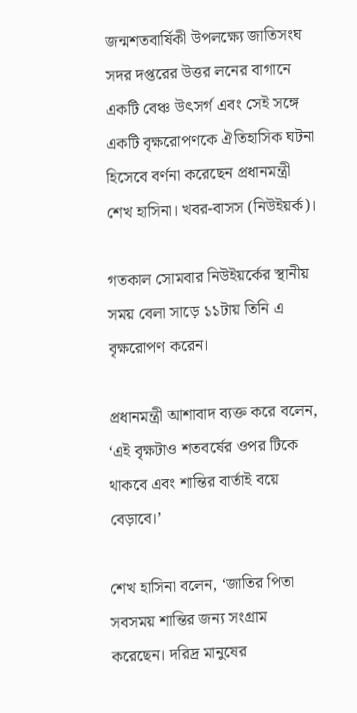জন্মশতবার্ষিকী উপলক্ষ্যে জাতিসংঘ সদর দপ্তরের উত্তর লনের বাগানে একটি বেঞ্চ উৎসর্গ এবং সেই সঙ্গে একটি বৃক্ষরোপণকে ঐতিহাসিক ঘটনা হিসেবে বর্ণনা করেছেন প্রধানমন্ত্রী শেখ হাসিনা। খবর-বাসস (নিউইয়র্ক)।

গতকাল সোমবার নিউইয়র্কের স্থানীয় সময় বেলা সাড়ে ১১টায় তিনি এ বৃক্ষরোপণ করেন।

প্রধানমন্ত্রী আশাবাদ ব্যক্ত করে বলেন, ‘এই বৃক্ষটাও শতবর্ষের ওপর টিকে থাকবে এবং শান্তির বার্তাই বয়ে বেড়াবে।’

শেখ হাসিনা বলেন, ‘জাতির পিতা সবসময় শান্তির জন্য সংগ্রাম করেছেন। দরিদ্র মানুষের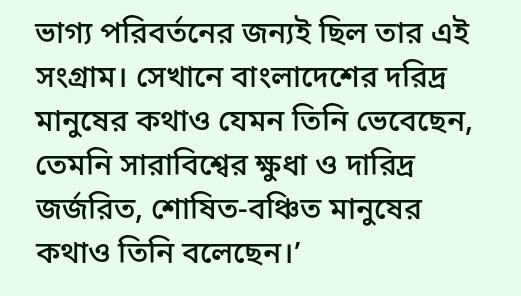ভাগ্য পরিবর্তনের জন্যই ছিল তার এই সংগ্রাম। সেখানে বাংলাদেশের দরিদ্র মানুষের কথাও যেমন তিনি ভেবেছেন, তেমনি সারাবিশ্বের ক্ষুধা ও দারিদ্র জর্জরিত, শোষিত-বঞ্চিত মানুষের কথাও তিনি বলেছেন।’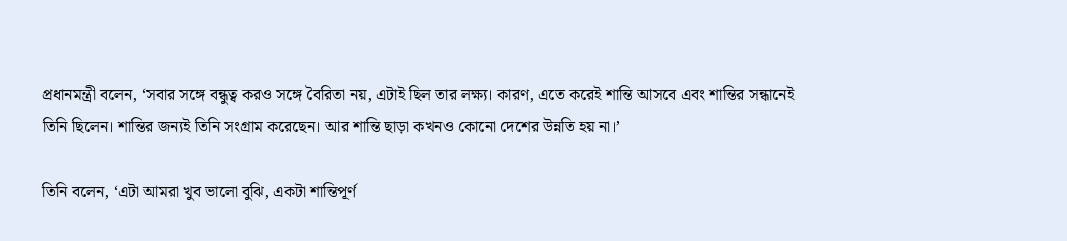প্রধানমন্ত্রী বলেন, ‘সবার সঙ্গে বন্ধুত্ব করও সঙ্গে বৈরিতা নয়, এটাই ছিল তার লক্ষ্য। কারণ, এতে করেই শান্তি আসবে এবং শান্তির সন্ধানেই তিনি ছিলেন। শান্তির জন্যই তিনি সংগ্রাম করেছেন। আর শান্তি ছাড়া কখনও কোনো দেশের উন্নতি হয় না।’

তিনি বলেন, ‘এটা আমরা খুব ভালো বুঝি, একটা শান্তিপূর্ণ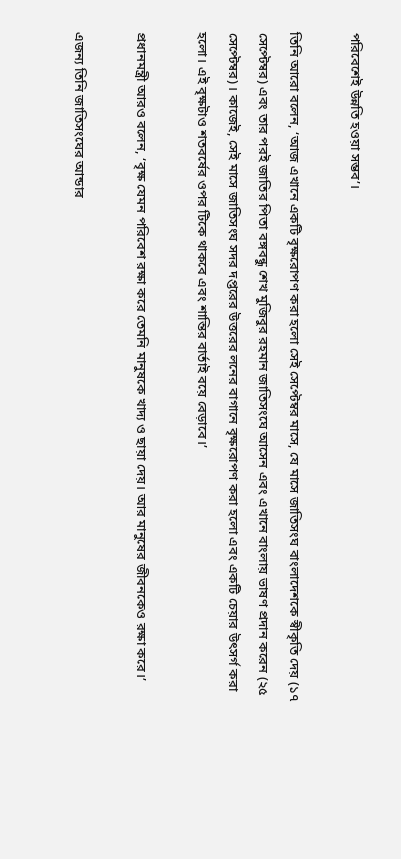পরিবেশেই উন্নতি হওয়া সম্ভব’।

তিনি আরো বলেন, ‘আজ এখানে একটি বৃক্ষরোপণ করা হলো সেই সেপ্টেম্বর মাসে, যে মাসে জাতিসংঘ বাংলাদেশকে স্বীকৃতি দেয় (১৭ সেপ্টেম্বর) এবং তার পরই জাতির পিতা বঙ্গবন্ধু শেখ মুজিবুর রহমান জাতিসংঘে আসেন এবং এখানে বাংলায় ভাষণ প্রদান করেন (২৫ সেপ্টেম্বর)। কাজেই, সেই মাসে জাতিসংঘ সদর দপ্তরের উত্তরের লনের বাগানে বৃক্ষরোপণ করা হলো এবং একটি চেয়ার উৎসর্গ করা হলো। এই বৃক্ষটাও শতবর্ষের ওপর টিকে থাকবে এবং শান্তির বার্তাই বয়ে বেড়াবে।’

প্রধানমন্ত্রী আরও বলেন, ‘বৃক্ষ যেমন পরিবেশ রক্ষা করে তেমনি মানুষকে খাদ্য ও ছায়া দেয়। আর মানুষের জীবনকেও রক্ষা করে।’

এজন্য তিনি জাতিসংঘের আন্ডার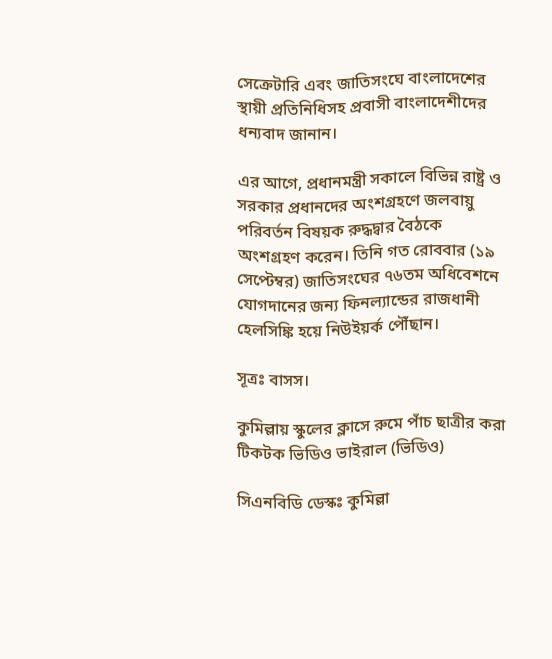সেক্রেটারি এবং জাতিসংঘে বাংলাদেশের স্থায়ী প্রতিনিধিসহ প্রবাসী বাংলাদেশীদের ধন্যবাদ জানান।

এর আগে, প্রধানমন্ত্রী সকালে বিভিন্ন রাষ্ট্র ও সরকার প্রধানদের অংশগ্রহণে জলবায়ু পরিবর্তন বিষয়ক রুদ্ধদ্বার বৈঠকে অংশগ্রহণ করেন। তিনি গত রোববার (১৯ সেপ্টেম্বর) জাতিসংঘের ৭৬তম অধিবেশনে যোগদানের জন্য ফিনল্যান্ডের রাজধানী হেলসিঙ্কি হয়ে নিউইয়র্ক পৌঁছান।

সূত্রঃ বাসস।

কুমিল্লায় স্কুলের ক্লাসে রুমে পাঁচ ছাত্রীর করা টিকটক ভিডিও ভাইরাল (ভিডিও)

সিএনবিডি ডেস্কঃ কুমিল্লা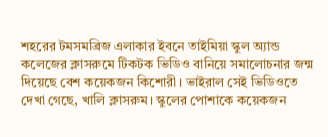শহরের টমসমব্রিজ এলাকার ইবনে তাইমিয়া স্কুল অ্যান্ড কলেজের ক্লাসরুমে টিকটক ভিডিও বানিয়ে সমালোচনার জন্ম দিয়েছে বেশ কয়েকজন কিশোরী। ভাইরাল সেই ভিডিওতে দেখা গেছে, খালি ক্লাসরুম। স্কুলের পোশাকে কয়েকজন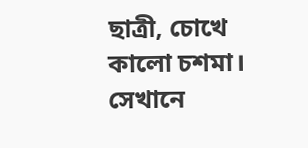ছাত্রী, চোখে কালো চশমা। সেখানে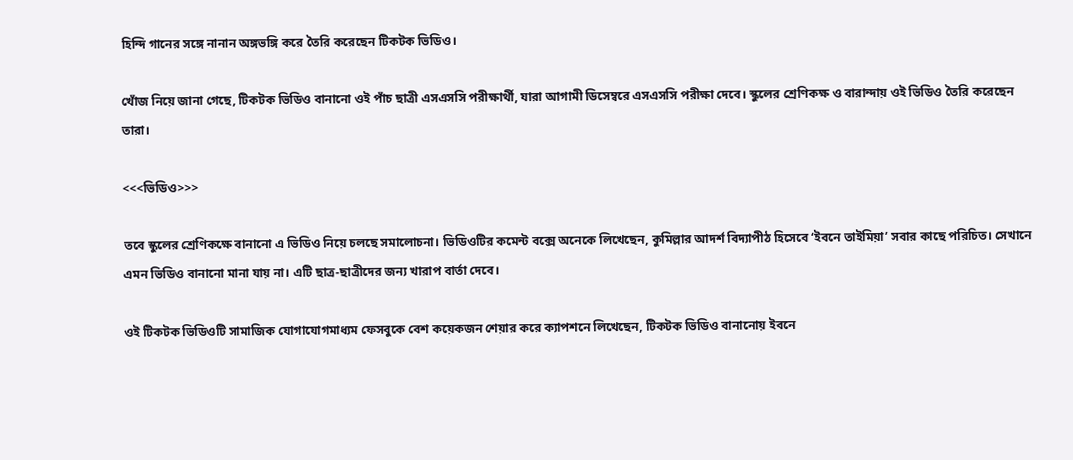হিন্দি গানের সঙ্গে নানান অঙ্গভঙ্গি করে তৈরি করেছেন টিকটক ভিডিও।

খোঁজ নিয়ে জানা গেছে, টিকটক ভিডিও বানানো ওই পাঁচ ছাত্রী এসএসসি পরীক্ষার্থী, যারা আগামী ডিসেম্বরে এসএসসি পরীক্ষা দেবে। স্কুলের শ্রেণিকক্ষ ও বারান্দায় ওই ভিডিও তৈরি করেছেন তারা।

<<<ভিডিও>>>

তবে স্কুলের শ্রেণিকক্ষে বানানো এ ভিডিও নিয়ে চলছে সমালোচনা। ভিডিওটির কমেন্ট বক্সে অনেকে লিখেছেন, কুমিল্লার আদর্শ বিদ্যাপীঠ হিসেবে ‘ইবনে তাইমিয়া’ সবার কাছে পরিচিত। সেখানে এমন ভিডিও বানানো মানা যায় না। এটি ছাত্র-ছাত্রীদের জন্য খারাপ বার্তা দেবে।

ওই টিকটক ভিডিওটি সামাজিক যোগাযোগমাধ্যম ফেসবুকে বেশ কয়েকজন শেয়ার করে ক্যাপশনে লিখেছেন, টিকটক ভিডিও বানানোয় ইবনে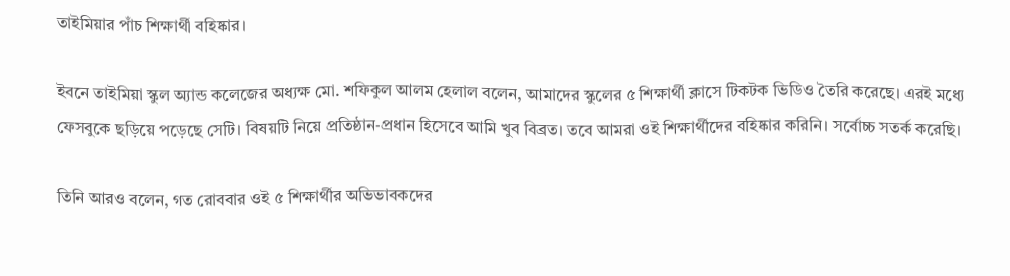তাইমিয়ার পাঁচ শিক্ষার্থী বহিষ্কার।

ইবনে তাইমিয়া স্কুল অ্যান্ড কলেজের অধ্যক্ষ মো. শফিকুল আলম হেলাল বলেন, আমাদের স্কুলের ৫ শিক্ষার্থী ক্লাসে টিকটক ভিডিও তৈরি করেছে। এরই মধ্যে ফেসবুকে ছড়িয়ে পড়েছে সেটি। বিষয়টি নিয়ে প্রতিষ্ঠান-প্রধান হিসেবে আমি খুব বিব্রত। তবে আমরা ওই শিক্ষার্থীদের বহিষ্কার করিনি। সর্বোচ্চ সতর্ক করেছি।

তিনি আরও বলেন, গত রোববার ওই ৫ শিক্ষার্থীর অভিভাবকদের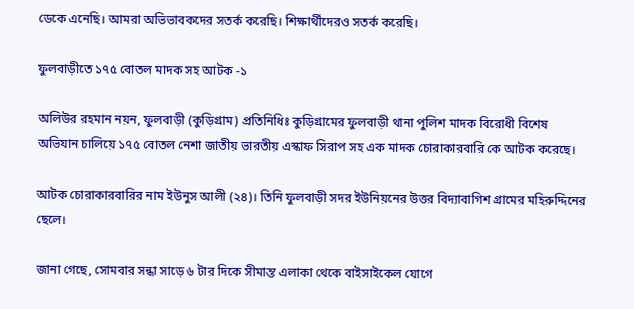ডেকে এনেছি। আমরা অভিভাবকদের সতর্ক করেছি। শিক্ষার্থীদেরও সতর্ক করেছি।

ফুলবাড়ীতে ১৭৫ বোতল মাদক সহ আটক -১

অলিউর রহমান নয়ন, ফুলবাড়ী (কুড়িগ্রাম) প্রতিনিধিঃ কুড়িগ্রামের ফুলবাড়ী থানা পুলিশ মাদক বিরোধী বিশেষ  অভিযান চালিয়ে ১৭৫ বোতল নেশা জাতীয় ভারতীয় এস্কাফ সিরাপ সহ এক মাদক চোরাকারবারি কে আটক করেছে।

আটক চোরাকারবারির নাম ইউনুস আলী (২৪)। তিনি ফুলবাড়ী সদর ইউনিয়নের উত্তর বিদ্যাবাগিশ গ্রামের মহিরুদ্দিনের ছেলে।

জানা গেছে, সোমবার সন্ধা সাড়ে ৬ টার দিকে সীমান্ত এলাকা থেকে বাইসাইকেল যোগে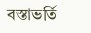বস্তাভর্তি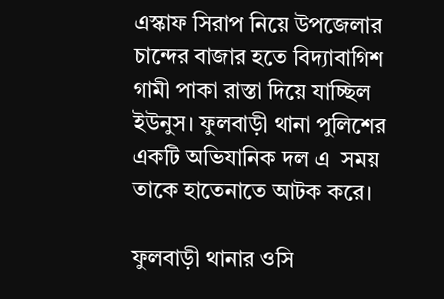এস্কাফ সিরাপ নিয়ে উপজেলার চান্দের বাজার হতে বিদ্যাবাগিশ গামী পাকা রাস্তা দিয়ে যাচ্ছিল ইউনুস। ফুলবাড়ী থানা পুলিশের একটি অভিযানিক দল এ  সময় তাকে হাতেনাতে আটক করে।

ফুলবাড়ী থানার ওসি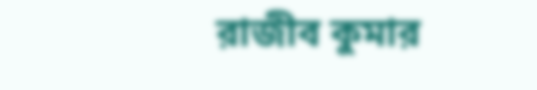রাজীব কুমার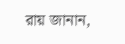রায় জানান,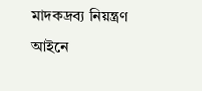মাদকদ্রব্য নিয়ন্ত্রণ আইনে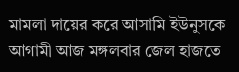মামলা দায়ের করে আসামি ইউনুসকে আগামী আজ মঙ্গলবার জেল হাজতে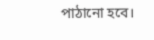পাঠানো হবে।